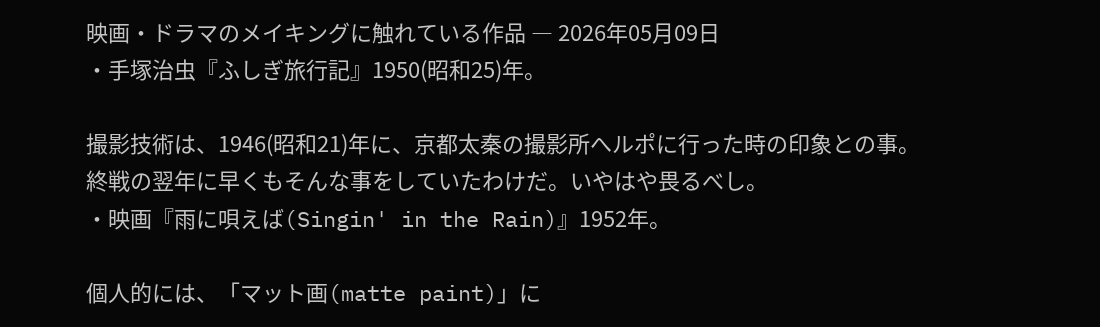映画・ドラマのメイキングに触れている作品 ― 2026年05月09日
・手塚治虫『ふしぎ旅行記』1950(昭和25)年。

撮影技術は、1946(昭和21)年に、京都太秦の撮影所へルポに行った時の印象との事。
終戦の翌年に早くもそんな事をしていたわけだ。いやはや畏るべし。
・映画『雨に唄えば(Singin' in the Rain)』1952年。

個人的には、「マット画(matte paint)」に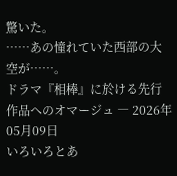驚いた。
……あの憧れていた西部の大空が……。
ドラマ『相棒』に於ける先行作品へのオマージュ ― 2026年05月09日
いろいろとあ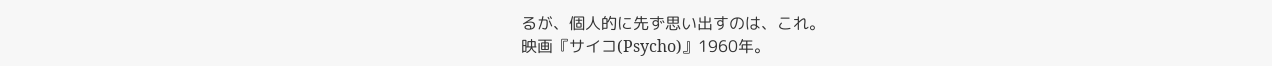るが、個人的に先ず思い出すのは、これ。
映画『サイコ(Psycho)』1960年。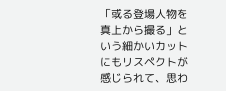「或る登場人物を真上から撮る」という細かいカットにもリスペクトが感じられて、思わ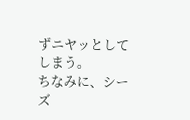ずニヤッとしてしまう。
ちなみに、シーズ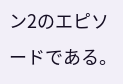ン2のエピソードである。